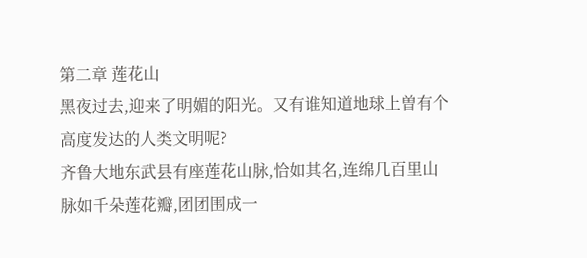第二章 莲花山
黑夜过去,迎来了明媚的阳光。又有谁知道地球上曽有个高度发达的人类文明呢?
齐鲁大地东武县有座莲花山脉,恰如其名,连绵几百里山脉如千朵莲花瓣,团团围成一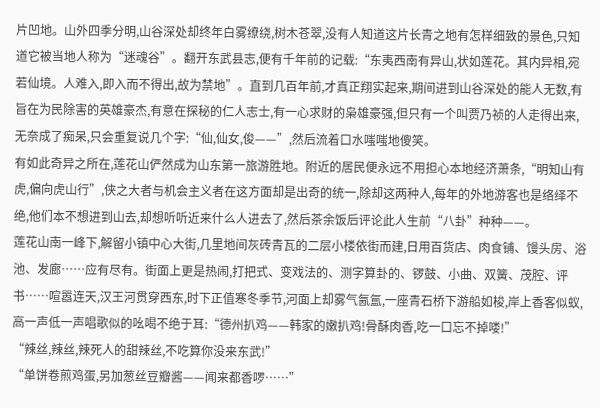片凹地。山外四季分明,山谷深处却终年白雾缭绕,树木苍翠,没有人知道这片长青之地有怎样细致的景色,只知道它被当地人称为“迷魂谷”。翻开东武县志,便有千年前的记载:“东夷西南有异山,状如莲花。其内异相,宛若仙境。人难入,即入而不得出,故为禁地”。直到几百年前,才真正翔实起来,期间进到山谷深处的能人无数,有旨在为民除害的英雄豪杰,有意在探秘的仁人志士,有一心求财的枭雄豪强,但只有一个叫贾乃祯的人走得出来,无奈成了痴呆,只会重复说几个字:“仙,仙女,俊——”,然后流着口水嗤嗤地傻笑。
有如此奇异之所在,莲花山俨然成为山东第一旅游胜地。附近的居民便永远不用担心本地经济萧条,“明知山有虎,偏向虎山行”,侠之大者与机会主义者在这方面却是出奇的统一,除却这两种人,每年的外地游客也是络绎不绝,他们本不想进到山去,却想听听近来什么人进去了,然后茶余饭后评论此人生前“八卦”种种——。
莲花山南一峰下,解留小镇中心大街,几里地间灰砖青瓦的二层小楼依街而建,日用百货店、肉食铺、馒头房、浴池、发廊……应有尽有。街面上更是热闹,打把式、变戏法的、测字算卦的、锣鼓、小曲、双簧、茂腔、评书……喧嚣连天,汉王河贯穿西东,时下正值寒冬季节,河面上却雾气氤氲,一座青石桥下游船如梭,岸上香客似蚁,高一声低一声唱歌似的吆喝不绝于耳:“德州扒鸡——韩家的嫩扒鸡!骨酥肉香,吃一口忘不掉喽!”
“辣丝,辣丝,辣死人的甜辣丝,不吃算你没来东武!”
“单饼卷煎鸡蛋,另加葱丝豆瓣酱——闻来都香啰……”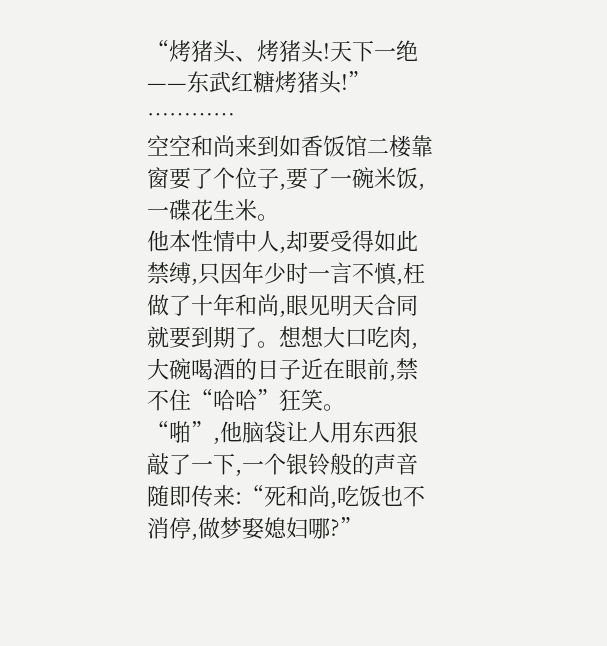“烤猪头、烤猪头!天下一绝——东武红糖烤猪头!”
…………
空空和尚来到如香饭馆二楼靠窗要了个位子,要了一碗米饭,一碟花生米。
他本性情中人,却要受得如此禁缚,只因年少时一言不慎,枉做了十年和尚,眼见明天合同就要到期了。想想大口吃肉,大碗喝酒的日子近在眼前,禁不住“哈哈”狂笑。
“啪”,他脑袋让人用东西狠敲了一下,一个银铃般的声音随即传来:“死和尚,吃饭也不消停,做梦娶媳妇哪?”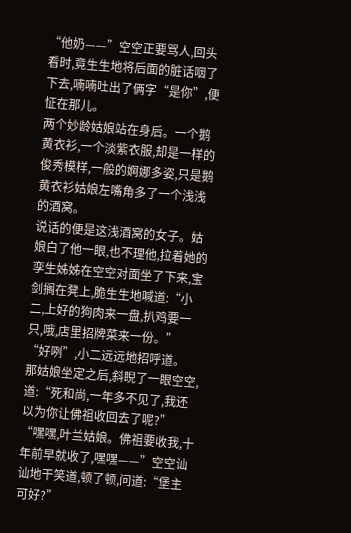“他奶——”空空正要骂人,回头看时,竟生生地将后面的脏话咽了下去,喃喃吐出了俩字“是你”,便怔在那儿。
两个妙龄姑娘站在身后。一个鹅黄衣衫,一个淡紫衣服,却是一样的俊秀模样,一般的婀娜多姿,只是鹅黄衣衫姑娘左嘴角多了一个浅浅的酒窝。
说话的便是这浅酒窝的女子。姑娘白了他一眼,也不理他,拉着她的孪生姊姊在空空对面坐了下来,宝剑搁在凳上,脆生生地喊道:“小二,上好的狗肉来一盘,扒鸡要一只,哦,店里招牌菜来一份。”
“好咧”,小二远远地招呼道。
那姑娘坐定之后,斜睨了一眼空空,道:“死和尚,一年多不见了,我还以为你让佛祖收回去了呢?”
“嘿嘿,叶兰姑娘。佛祖要收我,十年前早就收了,嘿嘿——”空空讪讪地干笑道,顿了顿,问道:“堡主可好?”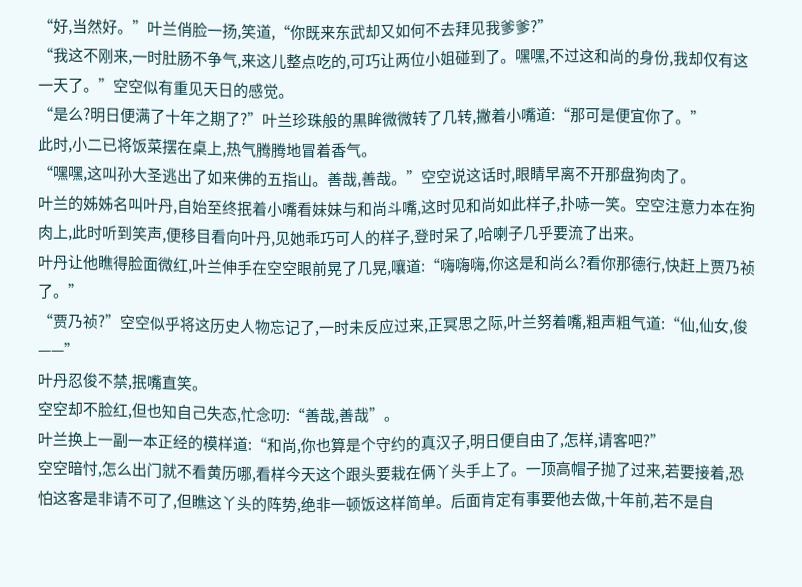“好,当然好。”叶兰俏脸一扬,笑道,“你既来东武却又如何不去拜见我爹爹?”
“我这不刚来,一时肚肠不争气,来这儿整点吃的,可巧让两位小姐碰到了。嘿嘿,不过这和尚的身份,我却仅有这一天了。”空空似有重见天日的感觉。
“是么?明日便满了十年之期了?”叶兰珍珠般的黒眸微微转了几转,撇着小嘴道:“那可是便宜你了。”
此时,小二已将饭菜摆在桌上,热气腾腾地冒着香气。
“嘿嘿,这叫孙大圣逃出了如来佛的五指山。善哉,善哉。”空空说这话时,眼睛早离不开那盘狗肉了。
叶兰的姊姊名叫叶丹,自始至终抿着小嘴看妹妹与和尚斗嘴,这时见和尚如此样子,扑哧一笑。空空注意力本在狗肉上,此时听到笑声,便移目看向叶丹,见她乖巧可人的样子,登时呆了,哈喇子几乎要流了出来。
叶丹让他瞧得脸面微红,叶兰伸手在空空眼前晃了几晃,嚷道:“嗨嗨嗨,你这是和尚么?看你那德行,快赶上贾乃祯了。”
“贾乃祯?”空空似乎将这历史人物忘记了,一时未反应过来,正冥思之际,叶兰努着嘴,粗声粗气道:“仙,仙女,俊——”
叶丹忍俊不禁,抿嘴直笑。
空空却不脸红,但也知自己失态,忙念叨:“善哉,善哉”。
叶兰换上一副一本正经的模样道:“和尚,你也算是个守约的真汉子,明日便自由了,怎样,请客吧?”
空空暗忖,怎么出门就不看黄历哪,看样今天这个跟头要栽在俩丫头手上了。一顶高帽子抛了过来,若要接着,恐怕这客是非请不可了,但瞧这丫头的阵势,绝非一顿饭这样简单。后面肯定有事要他去做,十年前,若不是自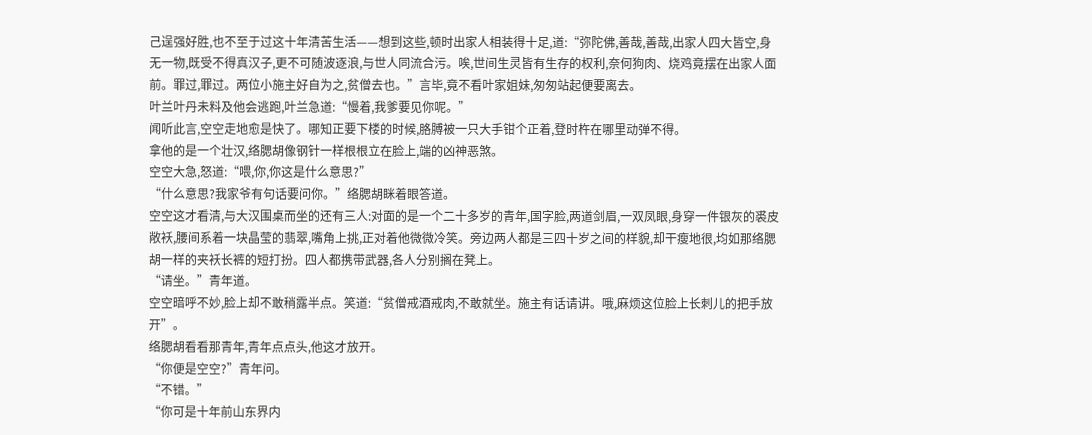己逞强好胜,也不至于过这十年清苦生活——想到这些,顿时出家人相装得十足,道:“弥陀佛,善哉,善哉,出家人四大皆空,身无一物,既受不得真汉子,更不可随波逐浪,与世人同流合污。唉,世间生灵皆有生存的权利,奈何狗肉、烧鸡竟摆在出家人面前。罪过,罪过。两位小施主好自为之,贫僧去也。”言毕,竟不看叶家姐妹,匆匆站起便要离去。
叶兰叶丹未料及他会逃跑,叶兰急道:“慢着,我爹要见你呢。”
闻听此言,空空走地愈是快了。哪知正要下楼的时候,胳膊被一只大手钳个正着,登时杵在哪里动弹不得。
拿他的是一个壮汉,络腮胡像钢针一样根根立在脸上,端的凶神恶煞。
空空大急,怒道:“喂,你,你这是什么意思?”
“什么意思?我家爷有句话要问你。”络腮胡眯着眼答道。
空空这才看清,与大汉围桌而坐的还有三人:对面的是一个二十多岁的青年,国字脸,两道剑眉,一双凤眼,身穿一件银灰的裘皮敞袄,腰间系着一块晶莹的翡翠,嘴角上挑,正对着他微微冷笑。旁边两人都是三四十岁之间的样貌,却干瘦地很,均如那络腮胡一样的夹袄长裤的短打扮。四人都携带武器,各人分别搁在凳上。
“请坐。”青年道。
空空暗呼不妙,脸上却不敢稍露半点。笑道:“贫僧戒酒戒肉,不敢就坐。施主有话请讲。哦,麻烦这位脸上长刺儿的把手放开”。
络腮胡看看那青年,青年点点头,他这才放开。
“你便是空空?”青年问。
“不错。”
“你可是十年前山东界内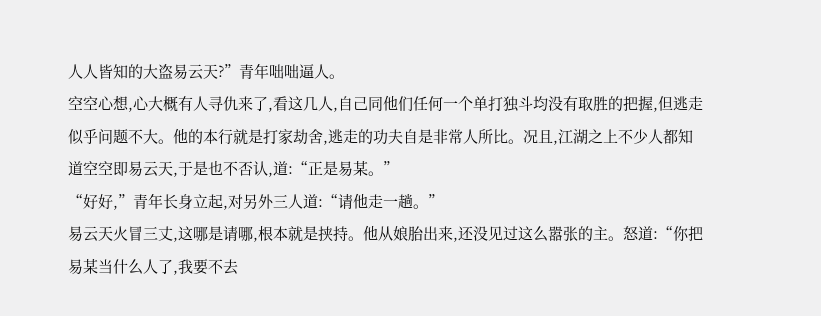人人皆知的大盗易云天?”青年咄咄逼人。
空空心想,心大概有人寻仇来了,看这几人,自己同他们任何一个单打独斗均没有取胜的把握,但逃走似乎问题不大。他的本行就是打家劫舍,逃走的功夫自是非常人所比。况且,江湖之上不少人都知道空空即易云天,于是也不否认,道:“正是易某。”
“好好,”青年长身立起,对另外三人道:“请他走一趟。”
易云天火冒三丈,这哪是请哪,根本就是挟持。他从娘胎出来,还没见过这么嚣张的主。怒道:“你把易某当什么人了,我要不去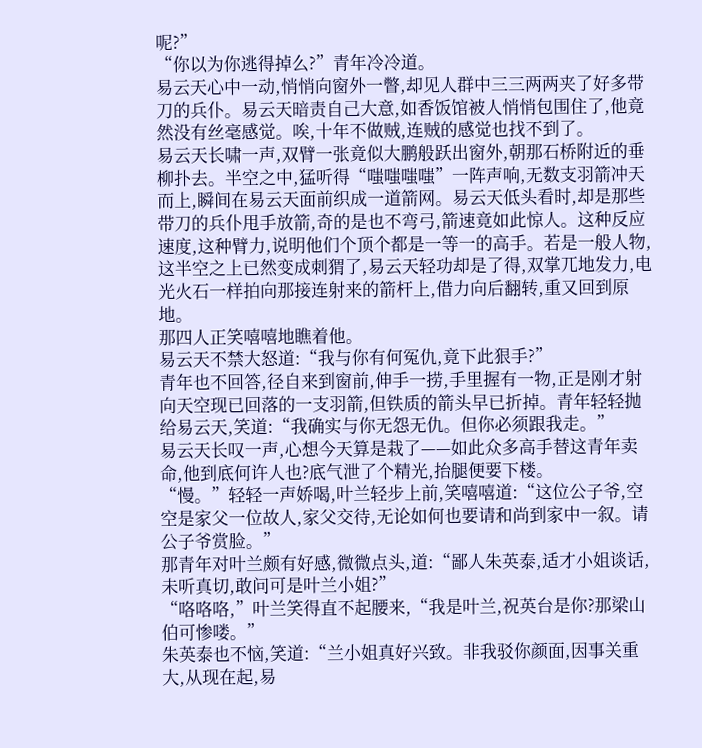呢?”
“你以为你逃得掉么?”青年冷冷道。
易云天心中一动,悄悄向窗外一瞥,却见人群中三三两两夹了好多带刀的兵仆。易云天暗责自己大意,如香饭馆被人悄悄包围住了,他竟然没有丝毫感觉。唉,十年不做贼,连贼的感觉也找不到了。
易云天长啸一声,双臂一张竟似大鹏般跃出窗外,朝那石桥附近的垂柳扑去。半空之中,猛听得“嗤嗤嗤嗤”一阵声响,无数支羽箭冲天而上,瞬间在易云天面前织成一道箭网。易云天低头看时,却是那些带刀的兵仆甩手放箭,奇的是也不弯弓,箭速竟如此惊人。这种反应速度,这种臂力,说明他们个顶个都是一等一的高手。若是一般人物,这半空之上已然变成刺猬了,易云天轻功却是了得,双掌兀地发力,电光火石一样拍向那接连射来的箭杆上,借力向后翻转,重又回到原地。
那四人正笑嘻嘻地瞧着他。
易云天不禁大怒道:“我与你有何冤仇,竟下此狠手?”
青年也不回答,径自来到窗前,伸手一捞,手里握有一物,正是刚才射向天空现已回落的一支羽箭,但铁质的箭头早已折掉。青年轻轻抛给易云天,笑道:“我确实与你无怨无仇。但你必须跟我走。”
易云天长叹一声,心想今天算是栽了——如此众多高手替这青年卖命,他到底何许人也?底气泄了个精光,抬腿便要下楼。
“慢。”轻轻一声娇喝,叶兰轻步上前,笑嘻嘻道:“这位公子爷,空空是家父一位故人,家父交待,无论如何也要请和尚到家中一叙。请公子爷赏脸。”
那青年对叶兰颇有好感,微微点头,道:“鄙人朱英泰,适才小姐谈话,未听真切,敢问可是叶兰小姐?”
“咯咯咯,”叶兰笑得直不起腰来,“我是叶兰,祝英台是你?那梁山伯可惨喽。”
朱英泰也不恼,笑道:“兰小姐真好兴致。非我驳你颜面,因事关重大,从现在起,易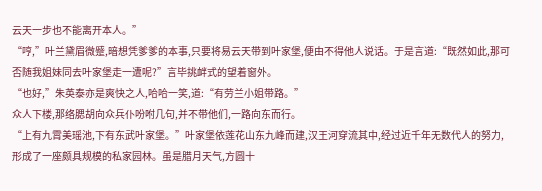云天一步也不能离开本人。”
“哼,”叶兰黛眉微蹙,暗想凭爹爹的本事,只要将易云天带到叶家堡,便由不得他人说话。于是言道:“既然如此,那可否随我姐妹同去叶家堡走一遭呢?”言毕挑衅式的望着窗外。
“也好,”朱英泰亦是爽快之人,哈哈一笑,道:“有劳兰小姐带路。”
众人下楼,那络腮胡向众兵仆吩咐几句,并不带他们,一路向东而行。
“上有九霄美瑶池,下有东武叶家堡。”叶家堡依莲花山东九峰而建,汉王河穿流其中,经过近千年无数代人的努力,形成了一座颇具规模的私家园林。虽是腊月天气,方圆十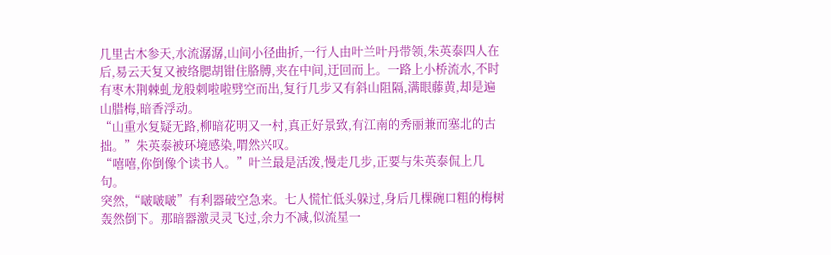几里古木参天,水流潺潺,山间小径曲折,一行人由叶兰叶丹带领,朱英泰四人在后,易云天复又被络腮胡钳住胳膊,夹在中间,迂回而上。一路上小桥流水,不时有枣木荆棘虬龙般刺啦啦劈空而出,复行几步又有斜山阻隔,满眼藤黄,却是遍山腊梅,暗香浮动。
“山重水复疑无路,柳暗花明又一村,真正好景致,有江南的秀丽兼而塞北的古拙。”朱英泰被环境感染,喟然兴叹。
“嘻嘻,你倒像个读书人。”叶兰最是活泼,慢走几步,正要与朱英泰侃上几句。
突然,“啵啵啵”有利器破空急来。七人慌忙低头躲过,身后几棵碗口粗的梅树轰然倒下。那暗器激灵灵飞过,余力不减,似流星一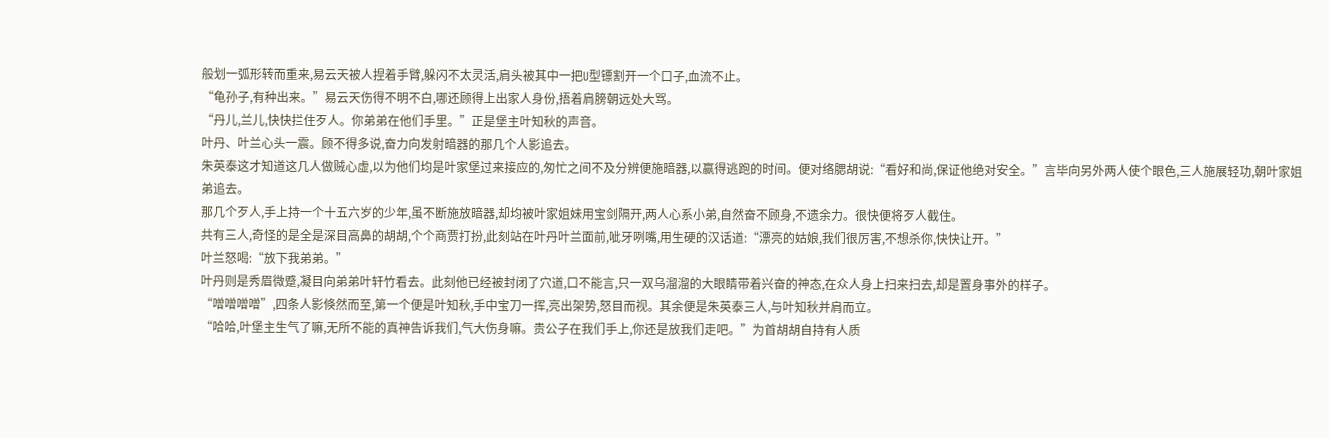般划一弧形转而重来,易云天被人捏着手臂,躲闪不太灵活,肩头被其中一把U型镖割开一个口子,血流不止。
“龟孙子,有种出来。”易云天伤得不明不白,哪还顾得上出家人身份,捂着肩膀朝远处大骂。
“丹儿,兰儿,快快拦住歹人。你弟弟在他们手里。”正是堡主叶知秋的声音。
叶丹、叶兰心头一震。顾不得多说,奋力向发射暗器的那几个人影追去。
朱英泰这才知道这几人做贼心虚,以为他们均是叶家堡过来接应的,匆忙之间不及分辨便施暗器,以赢得逃跑的时间。便对络腮胡说:“看好和尚,保证他绝对安全。”言毕向另外两人使个眼色,三人施展轻功,朝叶家姐弟追去。
那几个歹人,手上持一个十五六岁的少年,虽不断施放暗器,却均被叶家姐妹用宝剑隔开,两人心系小弟,自然奋不顾身,不遗余力。很快便将歹人截住。
共有三人,奇怪的是全是深目高鼻的胡胡,个个商贾打扮,此刻站在叶丹叶兰面前,呲牙咧嘴,用生硬的汉话道:“漂亮的姑娘,我们很厉害,不想杀你,快快让开。”
叶兰怒喝:“放下我弟弟。”
叶丹则是秀眉微蹙,凝目向弟弟叶轩竹看去。此刻他已经被封闭了穴道,口不能言,只一双乌溜溜的大眼睛带着兴奋的神态,在众人身上扫来扫去,却是置身事外的样子。
“噌噌噌噌”,四条人影倏然而至,第一个便是叶知秋,手中宝刀一挥,亮出架势,怒目而视。其余便是朱英泰三人,与叶知秋并肩而立。
“哈哈,叶堡主生气了嘛,无所不能的真神告诉我们,气大伤身嘛。贵公子在我们手上,你还是放我们走吧。”为首胡胡自持有人质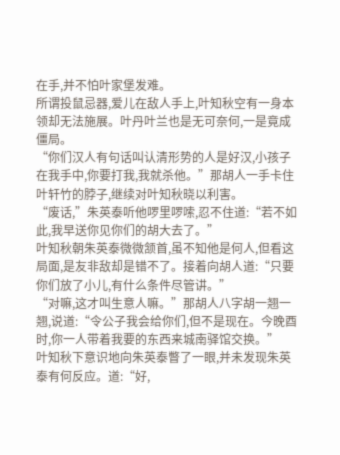在手,并不怕叶家堡发难。
所谓投鼠忌器,爱儿在敌人手上,叶知秋空有一身本领却无法施展。叶丹叶兰也是无可奈何,一是竟成僵局。
“你们汉人有句话叫认清形势的人是好汉,小孩子在我手中,你要打我,我就杀他。”那胡人一手卡住叶轩竹的脖子,继续对叶知秋晓以利害。
“废话,”朱英泰听他啰里啰嗦,忍不住道:“若不如此,我早送你见你们的胡大去了。”
叶知秋朝朱英泰微微颔首,虽不知他是何人,但看这局面,是友非敌却是错不了。接着向胡人道:“只要你们放了小儿,有什么条件尽管讲。”
“对嘛,这才叫生意人嘛。”那胡人八字胡一翘一翘,说道:“令公子我会给你们,但不是现在。今晚酉时,你一人带着我要的东西来城南驿馆交换。”
叶知秋下意识地向朱英泰瞥了一眼,并未发现朱英泰有何反应。道:“好,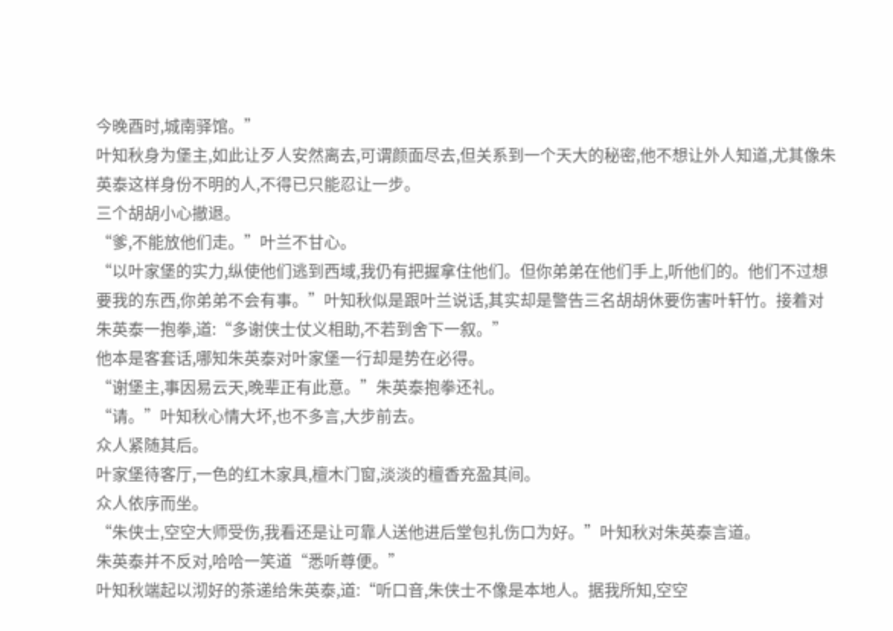今晚酉时,城南驿馆。”
叶知秋身为堡主,如此让歹人安然离去,可谓颜面尽去,但关系到一个天大的秘密,他不想让外人知道,尤其像朱英泰这样身份不明的人,不得已只能忍让一步。
三个胡胡小心撤退。
“爹,不能放他们走。”叶兰不甘心。
“以叶家堡的实力,纵使他们逃到西域,我仍有把握拿住他们。但你弟弟在他们手上,听他们的。他们不过想要我的东西,你弟弟不会有事。”叶知秋似是跟叶兰说话,其实却是警告三名胡胡休要伤害叶轩竹。接着对朱英泰一抱拳,道:“多谢侠士仗义相助,不若到舍下一叙。”
他本是客套话,哪知朱英泰对叶家堡一行却是势在必得。
“谢堡主,事因易云天,晚辈正有此意。”朱英泰抱拳还礼。
“请。”叶知秋心情大坏,也不多言,大步前去。
众人紧随其后。
叶家堡待客厅,一色的红木家具,檀木门窗,淡淡的檀香充盈其间。
众人依序而坐。
“朱侠士,空空大师受伤,我看还是让可靠人送他进后堂包扎伤口为好。”叶知秋对朱英泰言道。
朱英泰并不反对,哈哈一笑道“悉听尊便。”
叶知秋端起以沏好的茶递给朱英泰,道:“听口音,朱侠士不像是本地人。据我所知,空空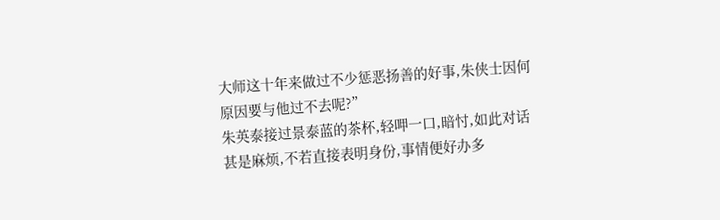大师这十年来做过不少惩恶扬善的好事,朱侠士因何原因要与他过不去呢?”
朱英泰接过景泰蓝的茶杯,轻呷一口,暗忖,如此对话甚是麻烦,不若直接表明身份,事情便好办多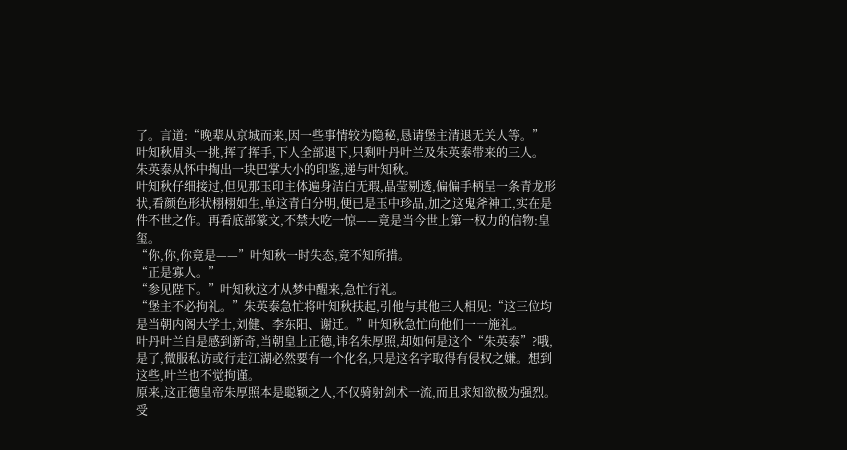了。言道:“晚辈从京城而来,因一些事情较为隐秘,恳请堡主清退无关人等。”
叶知秋眉头一挑,挥了挥手,下人全部退下,只剩叶丹叶兰及朱英泰带来的三人。
朱英泰从怀中掏出一块巴掌大小的印鉴,递与叶知秋。
叶知秋仔细接过,但见那玉印主体遍身洁白无瑕,晶莹剔透,偏偏手柄呈一条青龙形状,看颜色形状栩栩如生,单这青白分明,便已是玉中珍品,加之这鬼斧神工,实在是件不世之作。再看底部篆文,不禁大吃一惊——竟是当今世上第一权力的信物:皇玺。
“你,你,你竟是——”叶知秋一时失态,竟不知所措。
“正是寡人。”
“参见陛下。”叶知秋这才从梦中醒来,急忙行礼。
“堡主不必拘礼。”朱英泰急忙将叶知秋扶起,引他与其他三人相见:“这三位均是当朝内阁大学士,刘健、李东阳、谢迁。”叶知秋急忙向他们一一施礼。
叶丹叶兰自是感到新奇,当朝皇上正德,讳名朱厚照,却如何是这个“朱英泰”?哦,是了,微服私访或行走江湖必然要有一个化名,只是这名字取得有侵权之嫌。想到这些,叶兰也不觉拘谨。
原来,这正德皇帝朱厚照本是聪颖之人,不仅骑射剑术一流,而且求知欲极为强烈。受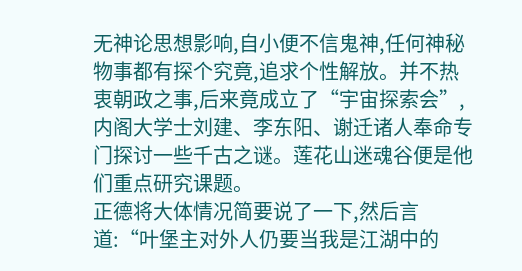无神论思想影响,自小便不信鬼神,任何神秘物事都有探个究竟,追求个性解放。并不热衷朝政之事,后来竟成立了“宇宙探索会”,内阁大学士刘建、李东阳、谢迁诸人奉命专门探讨一些千古之谜。莲花山迷魂谷便是他们重点研究课题。
正德将大体情况简要说了一下,然后言道:“叶堡主对外人仍要当我是江湖中的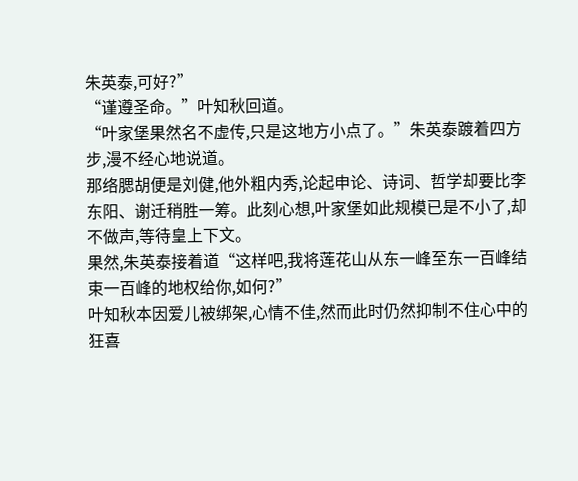朱英泰,可好?”
“谨遵圣命。”叶知秋回道。
“叶家堡果然名不虚传,只是这地方小点了。”朱英泰踱着四方步,漫不经心地说道。
那络腮胡便是刘健,他外粗内秀,论起申论、诗词、哲学却要比李东阳、谢迁稍胜一筹。此刻心想,叶家堡如此规模已是不小了,却不做声,等待皇上下文。
果然,朱英泰接着道“这样吧,我将莲花山从东一峰至东一百峰结束一百峰的地权给你,如何?”
叶知秋本因爱儿被绑架,心情不佳,然而此时仍然抑制不住心中的狂喜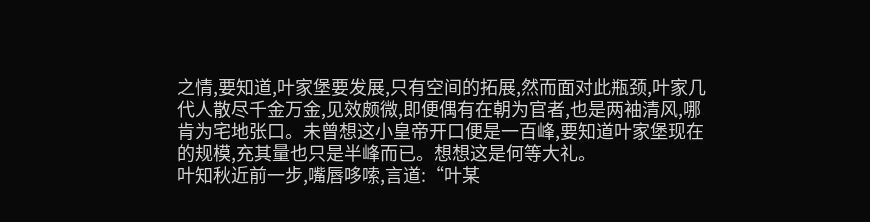之情,要知道,叶家堡要发展,只有空间的拓展,然而面对此瓶颈,叶家几代人散尽千金万金,见效颇微,即便偶有在朝为官者,也是两袖清风,哪肯为宅地张口。未曾想这小皇帝开口便是一百峰,要知道叶家堡现在的规模,充其量也只是半峰而已。想想这是何等大礼。
叶知秋近前一步,嘴唇哆嗦,言道:“叶某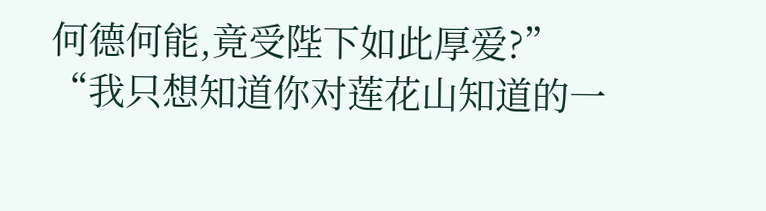何德何能,竟受陛下如此厚爱?”
“我只想知道你对莲花山知道的一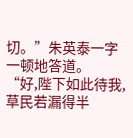切。”朱英泰一字一顿地答道。
“好,陛下如此待我,草民若漏得半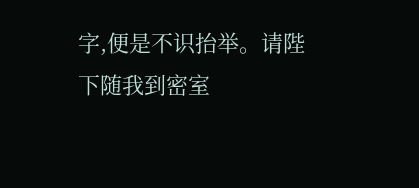字,便是不识抬举。请陛下随我到密室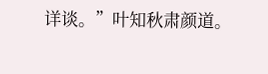详谈。”叶知秋肃颜道。